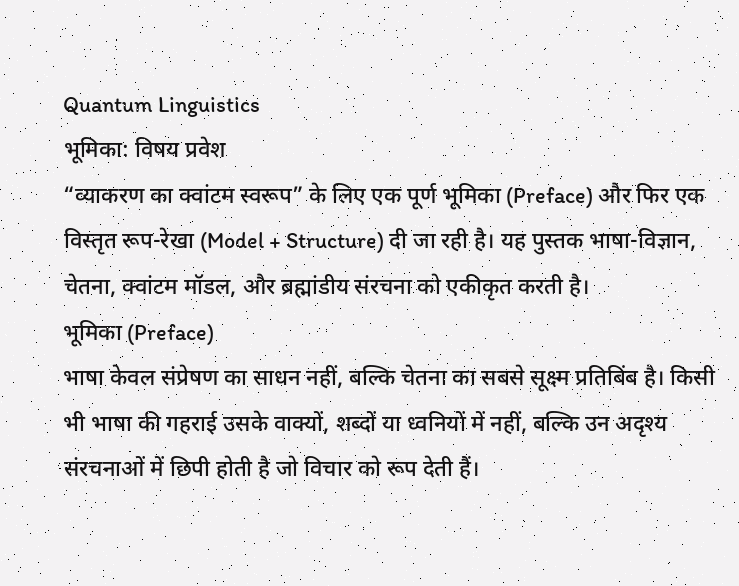Quantum Linguistics
भूमिका: विषय प्रवेश
“व्याकरण का क्वांटम स्वरूप” के लिए एक पूर्ण भूमिका (Preface) और फिर एक विस्तृत रूप-रेखा (Model + Structure) दी जा रही है। यह पुस्तक भाषा-विज्ञान, चेतना, क्वांटम मॉडल, और ब्रह्मांडीय संरचना को एकीकृत करती है।
भूमिका (Preface)
भाषा केवल संप्रेषण का साधन नहीं, बल्कि चेतना का सबसे सूक्ष्म प्रतिबिंब है। किसी भी भाषा की गहराई उसके वाक्यों, शब्दों या ध्वनियों में नहीं, बल्कि उन अदृश्य संरचनाओं में छिपी होती है जो विचार को रूप देती हैं।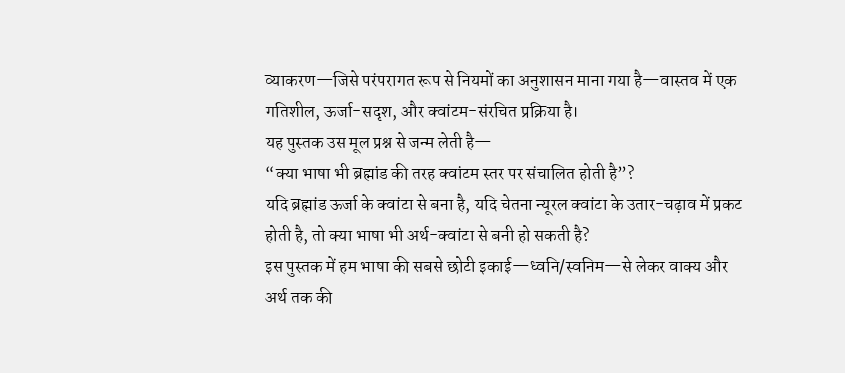व्याकरण—जिसे परंपरागत रूप से नियमों का अनुशासन माना गया है—वास्तव में एक गतिशील, ऊर्जा-सदृश, और क्वांटम-संरचित प्रक्रिया है।
यह पुस्तक उस मूल प्रश्न से जन्म लेती है—
“क्या भाषा भी ब्रह्मांड की तरह क्वांटम स्तर पर संचालित होती है”?
यदि ब्रह्मांड ऊर्जा के क्वांटा से बना है, यदि चेतना न्यूरल क्वांटा के उतार-चढ़ाव में प्रकट होती है, तो क्या भाषा भी अर्थ-क्वांटा से बनी हो सकती है?
इस पुस्तक में हम भाषा की सबसे छोटी इकाई—ध्वनि/स्वनिम—से लेकर वाक्य और अर्थ तक की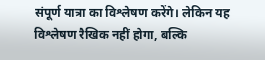संपूर्ण यात्रा का विश्लेषण करेंगे। लेकिन यह विश्लेषण रैखिक नहीं होगा, बल्कि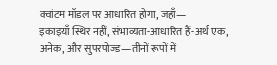क्वांटम मॉडल पर आधारित होगा, जहाँ—
इकाइयाँ स्थिर नहीं, संभाव्यता-आधारित हैं-अर्थ एक, अनेक, और सुपरपोज्ड—तीनों रूपों में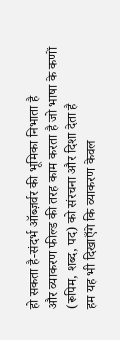हो सकता है-संदर्भ ऑब्ज़र्वर की भूमिका निभाता है
और व्याकरण फील्ड की तरह काम करता है जो भाषा के कणों (रूपिम, शब्द, पद) को संरचना और दिशा देता है
हम यह भी दिखाएँगे कि व्याकरण केवल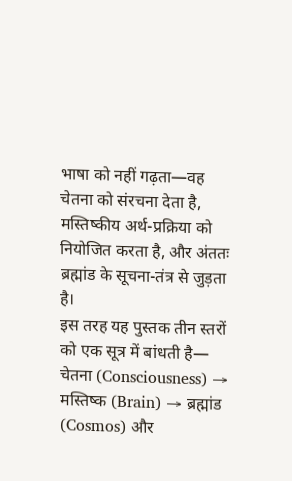भाषा को नहीं गढ़ता—वह चेतना को संरचना देता है, मस्तिष्कीय अर्थ-प्रक्रिया को नियोजित करता है, और अंततः ब्रह्मांड के सूचना-तंत्र से जुड़ता है।
इस तरह यह पुस्तक तीन स्तरों को एक सूत्र में बांधती है—
चेतना (Consciousness) → मस्तिष्क (Brain) → ब्रह्मांड (Cosmos) और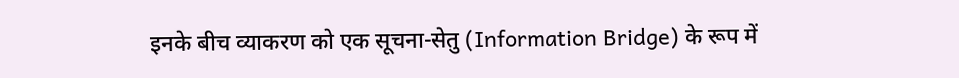इनके बीच व्याकरण को एक सूचना-सेतु (Information Bridge) के रूप में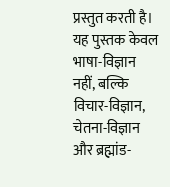प्रस्तुत करती है।
यह पुस्तक केवल भाषा-विज्ञान नहीं, बल्कि विचार-विज्ञान, चेतना-विज्ञान और ब्रह्मांड-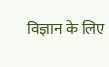विज्ञान के लिए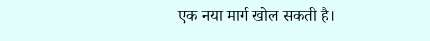एक नया मार्ग खोल सकती है।